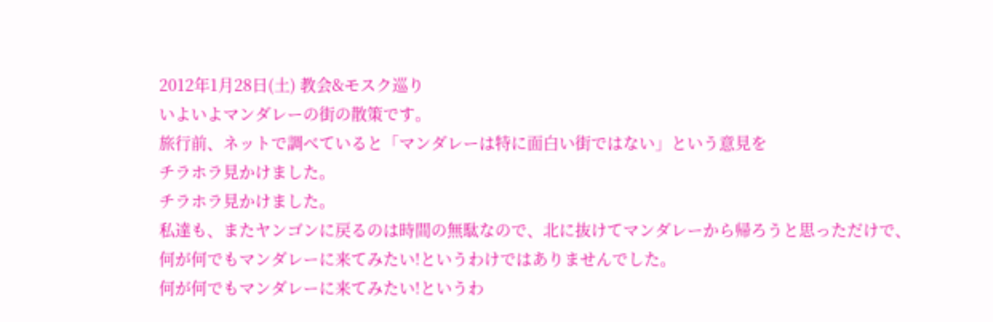2012年1月28日(土) 教会&モスク巡り
いよいよマンダレーの街の散策です。
旅行前、ネットで調べていると「マンダレーは特に面白い街ではない」という意見を
チラホラ見かけました。
チラホラ見かけました。
私達も、またヤンゴンに戻るのは時間の無駄なので、北に抜けてマンダレーから帰ろうと思っただけで、
何が何でもマンダレーに来てみたい!というわけではありませんでした。
何が何でもマンダレーに来てみたい!というわ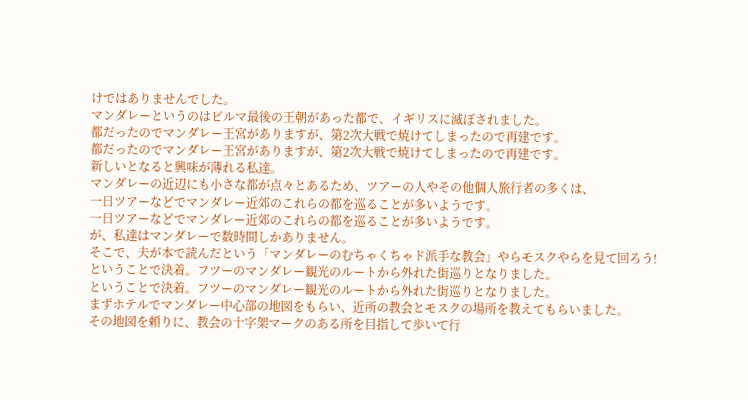けではありませんでした。
マンダレーというのはビルマ最後の王朝があった都で、イギリスに滅ぼされました。
都だったのでマンダレー王宮がありますが、第2次大戦で焼けてしまったので再建です。
都だったのでマンダレー王宮がありますが、第2次大戦で焼けてしまったので再建です。
新しいとなると興味が薄れる私達。
マンダレーの近辺にも小さな都が点々とあるため、ツアーの人やその他個人旅行者の多くは、
一日ツアーなどでマンダレー近郊のこれらの都を巡ることが多いようです。
一日ツアーなどでマンダレー近郊のこれらの都を巡ることが多いようです。
が、私達はマンダレーで数時間しかありません。
そこで、夫が本で読んだという「マンダレーのむちゃくちゃド派手な教会」やらモスクやらを見て回ろう!
ということで決着。フツーのマンダレー観光のルートから外れた街巡りとなりました。
ということで決着。フツーのマンダレー観光のルートから外れた街巡りとなりました。
まずホテルでマンダレー中心部の地図をもらい、近所の教会とモスクの場所を教えてもらいました。
その地図を頼りに、教会の十字架マークのある所を目指して歩いて行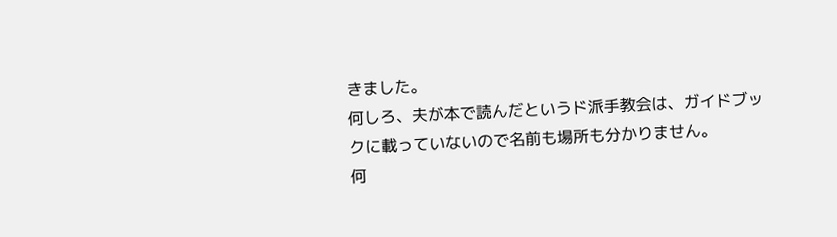きました。
何しろ、夫が本で読んだというド派手教会は、ガイドブックに載っていないので名前も場所も分かりません。
何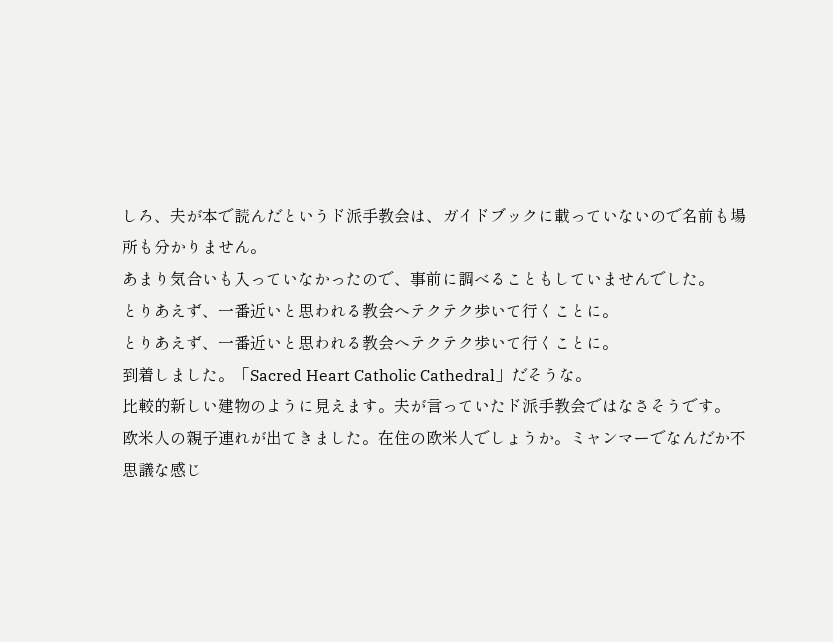しろ、夫が本で読んだというド派手教会は、ガイドブックに載っていないので名前も場所も分かりません。
あまり気合いも入っていなかったので、事前に調べることもしていませんでした。
とりあえず、一番近いと思われる教会へテクテク歩いて行くことに。
とりあえず、一番近いと思われる教会へテクテク歩いて行くことに。
到着しました。「Sacred Heart Catholic Cathedral」だそうな。
比較的新しい建物のように見えます。夫が言っていたド派手教会ではなさそうです。
欧米人の親子連れが出てきました。在住の欧米人でしょうか。ミャンマーでなんだか不思議な感じ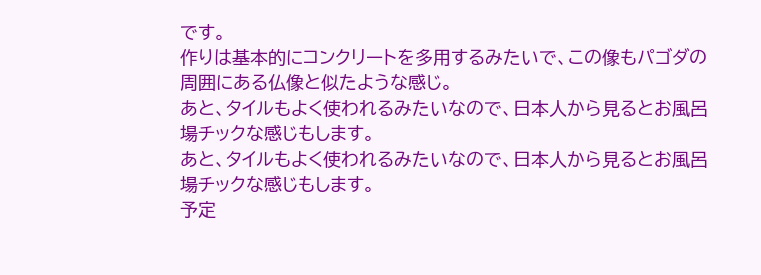です。
作りは基本的にコンクリートを多用するみたいで、この像もパゴダの周囲にある仏像と似たような感じ。
あと、タイルもよく使われるみたいなので、日本人から見るとお風呂場チックな感じもします。
あと、タイルもよく使われるみたいなので、日本人から見るとお風呂場チックな感じもします。
予定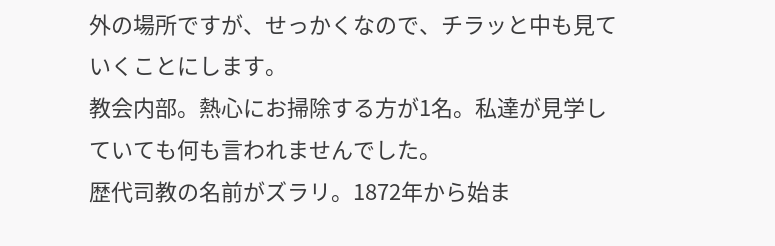外の場所ですが、せっかくなので、チラッと中も見ていくことにします。
教会内部。熱心にお掃除する方が1名。私達が見学していても何も言われませんでした。
歴代司教の名前がズラリ。1872年から始ま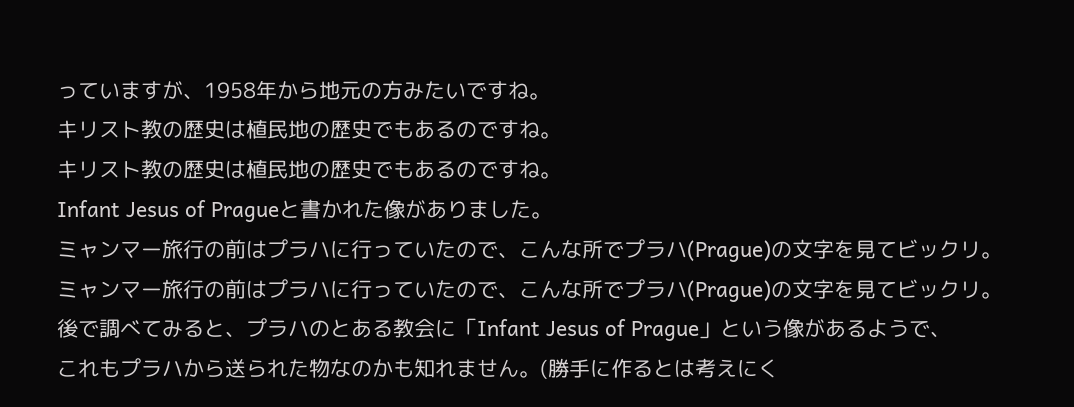っていますが、1958年から地元の方みたいですね。
キリスト教の歴史は植民地の歴史でもあるのですね。
キリスト教の歴史は植民地の歴史でもあるのですね。
Infant Jesus of Pragueと書かれた像がありました。
ミャンマー旅行の前はプラハに行っていたので、こんな所でプラハ(Prague)の文字を見てビックリ。
ミャンマー旅行の前はプラハに行っていたので、こんな所でプラハ(Prague)の文字を見てビックリ。
後で調べてみると、プラハのとある教会に「Infant Jesus of Prague」という像があるようで、
これもプラハから送られた物なのかも知れません。(勝手に作るとは考えにく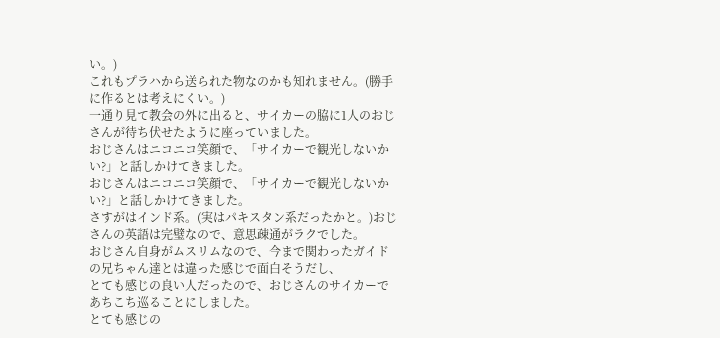い。)
これもプラハから送られた物なのかも知れません。(勝手に作るとは考えにくい。)
一通り見て教会の外に出ると、サイカーの脇に1人のおじさんが待ち伏せたように座っていました。
おじさんはニコニコ笑顔で、「サイカーで観光しないかい?」と話しかけてきました。
おじさんはニコニコ笑顔で、「サイカーで観光しないかい?」と話しかけてきました。
さすがはインド系。(実はパキスタン系だったかと。)おじさんの英語は完璧なので、意思疎通がラクでした。
おじさん自身がムスリムなので、今まで関わったガイドの兄ちゃん達とは違った感じで面白そうだし、
とても感じの良い人だったので、おじさんのサイカーであちこち巡ることにしました。
とても感じの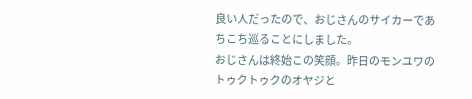良い人だったので、おじさんのサイカーであちこち巡ることにしました。
おじさんは終始この笑顔。昨日のモンユワのトゥクトゥクのオヤジと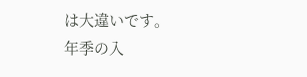は大違いです。
年季の入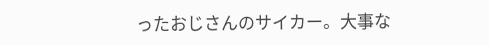ったおじさんのサイカー。大事な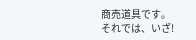商売道具です。
それでは、いざ!